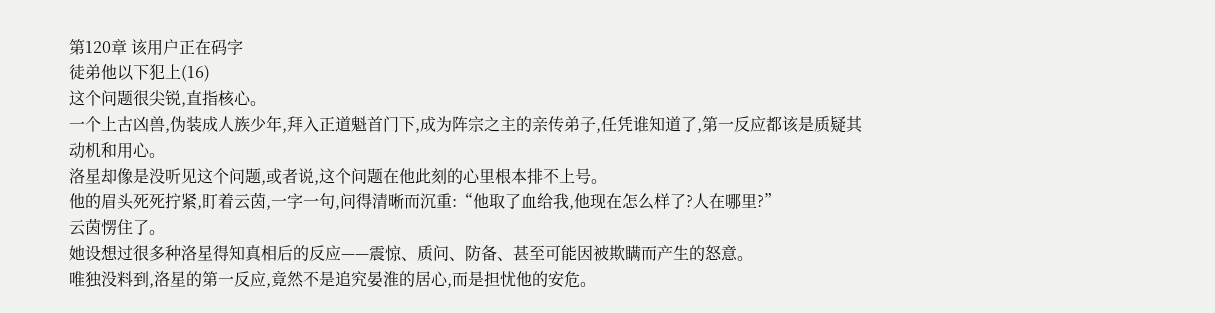第120章 该用户正在码字
徒弟他以下犯上(16)
这个问题很尖锐,直指核心。
一个上古凶兽,伪装成人族少年,拜入正道魁首门下,成为阵宗之主的亲传弟子,任凭谁知道了,第一反应都该是质疑其动机和用心。
洛星却像是没听见这个问题,或者说,这个问题在他此刻的心里根本排不上号。
他的眉头死死拧紧,盯着云茵,一字一句,问得清晰而沉重:“他取了血给我,他现在怎么样了?人在哪里?”
云茵愣住了。
她设想过很多种洛星得知真相后的反应——震惊、质问、防备、甚至可能因被欺瞒而产生的怒意。
唯独没料到,洛星的第一反应,竟然不是追究晏淮的居心,而是担忧他的安危。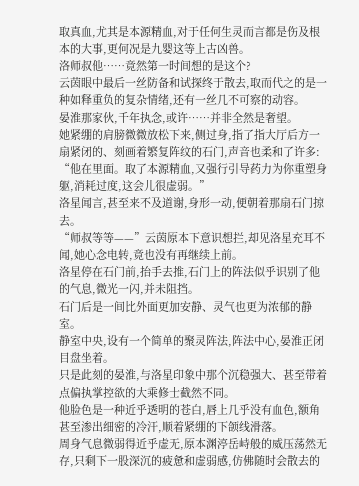取真血,尤其是本源精血,对于任何生灵而言都是伤及根本的大事,更何况是九婴这等上古凶兽。
洛师叔他……竟然第一时间想的是这个?
云茵眼中最后一丝防备和试探终于散去,取而代之的是一种如释重负的复杂情绪,还有一丝几不可察的动容。
晏淮那家伙,千年执念,或许……并非全然是奢望。
她紧绷的肩膀微微放松下来,侧过身,指了指大厅后方一扇紧闭的、刻画着繁复阵纹的石门,声音也柔和了许多:
“他在里面。取了本源精血,又强行引导药力为你重塑身躯,消耗过度,这会儿很虚弱。”
洛星闻言,甚至来不及道谢,身形一动,便朝着那扇石门掠去。
“师叔等等——”云茵原本下意识想拦,却见洛星充耳不闻,她心念电转,竟也没有再继续上前。
洛星停在石门前,抬手去推,石门上的阵法似乎识别了他的气息,微光一闪,并未阻挡。
石门后是一间比外面更加安静、灵气也更为浓郁的静室。
静室中央,设有一个简单的聚灵阵法,阵法中心,晏淮正闭目盘坐着。
只是此刻的晏淮,与洛星印象中那个沉稳强大、甚至带着点偏执掌控欲的大乘修士截然不同。
他脸色是一种近乎透明的苍白,唇上几乎没有血色,额角甚至渗出细密的冷汗,顺着紧绷的下颌线滑落。
周身气息微弱得近乎虚无,原本渊渟岳峙般的威压荡然无存,只剩下一股深沉的疲惫和虚弱感,仿佛随时会散去的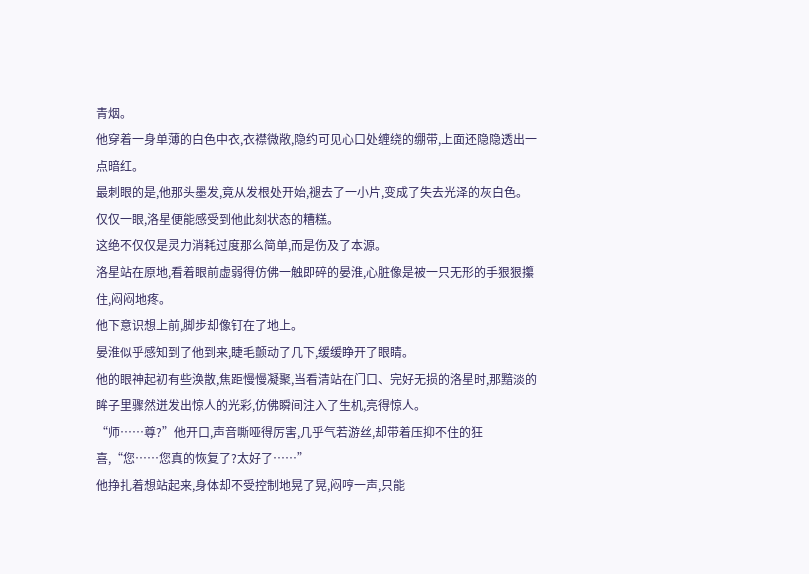青烟。
他穿着一身单薄的白色中衣,衣襟微敞,隐约可见心口处缠绕的绷带,上面还隐隐透出一点暗红。
最刺眼的是,他那头墨发,竟从发根处开始,褪去了一小片,变成了失去光泽的灰白色。
仅仅一眼,洛星便能感受到他此刻状态的糟糕。
这绝不仅仅是灵力消耗过度那么简单,而是伤及了本源。
洛星站在原地,看着眼前虚弱得仿佛一触即碎的晏淮,心脏像是被一只无形的手狠狠攥住,闷闷地疼。
他下意识想上前,脚步却像钉在了地上。
晏淮似乎感知到了他到来,睫毛颤动了几下,缓缓睁开了眼睛。
他的眼神起初有些涣散,焦距慢慢凝聚,当看清站在门口、完好无损的洛星时,那黯淡的眸子里骤然迸发出惊人的光彩,仿佛瞬间注入了生机,亮得惊人。
“师……尊?”他开口,声音嘶哑得厉害,几乎气若游丝,却带着压抑不住的狂喜,“您……您真的恢复了?太好了……”
他挣扎着想站起来,身体却不受控制地晃了晃,闷哼一声,只能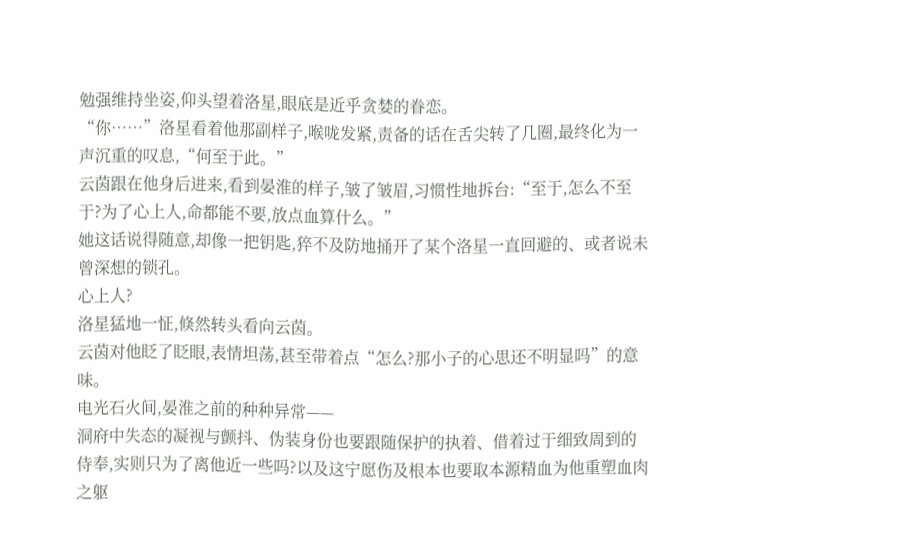勉强维持坐姿,仰头望着洛星,眼底是近乎贪婪的眷恋。
“你……”洛星看着他那副样子,喉咙发紧,责备的话在舌尖转了几圈,最终化为一声沉重的叹息,“何至于此。”
云茵跟在他身后进来,看到晏淮的样子,皱了皱眉,习惯性地拆台:“至于,怎么不至于?为了心上人,命都能不要,放点血算什么。”
她这话说得随意,却像一把钥匙,猝不及防地捅开了某个洛星一直回避的、或者说未曾深想的锁孔。
心上人?
洛星猛地一怔,倏然转头看向云茵。
云茵对他眨了眨眼,表情坦荡,甚至带着点“怎么?那小子的心思还不明显吗”的意味。
电光石火间,晏淮之前的种种异常——
洞府中失态的凝视与颤抖、伪装身份也要跟随保护的执着、借着过于细致周到的侍奉,实则只为了离他近一些吗?以及这宁愿伤及根本也要取本源精血为他重塑血肉之躯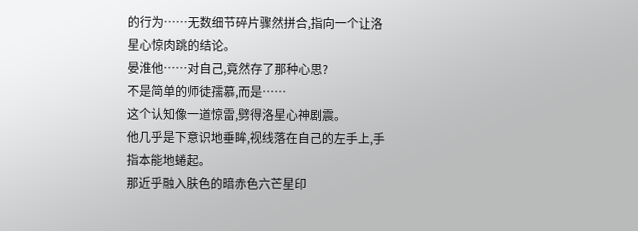的行为……无数细节碎片骤然拼合,指向一个让洛星心惊肉跳的结论。
晏淮他……对自己,竟然存了那种心思?
不是简单的师徒孺慕,而是……
这个认知像一道惊雷,劈得洛星心神剧震。
他几乎是下意识地垂眸,视线落在自己的左手上,手指本能地蜷起。
那近乎融入肤色的暗赤色六芒星印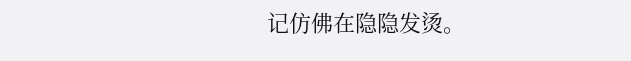记仿佛在隐隐发烫。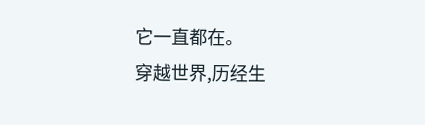它一直都在。
穿越世界,历经生